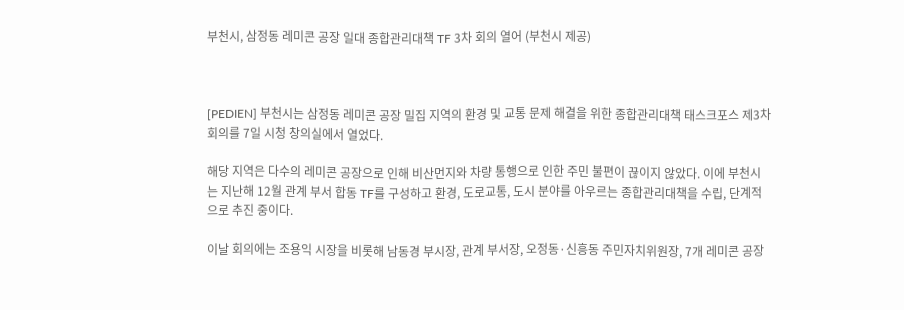부천시, 삼정동 레미콘 공장 일대 종합관리대책 TF 3차 회의 열어 (부천시 제공)



[PEDIEN] 부천시는 삼정동 레미콘 공장 밀집 지역의 환경 및 교통 문제 해결을 위한 종합관리대책 태스크포스 제3차 회의를 7일 시청 창의실에서 열었다.

해당 지역은 다수의 레미콘 공장으로 인해 비산먼지와 차량 통행으로 인한 주민 불편이 끊이지 않았다. 이에 부천시는 지난해 12월 관계 부서 합동 TF를 구성하고 환경, 도로교통, 도시 분야를 아우르는 종합관리대책을 수립, 단계적으로 추진 중이다.

이날 회의에는 조용익 시장을 비롯해 남동경 부시장, 관계 부서장, 오정동·신흥동 주민자치위원장, 7개 레미콘 공장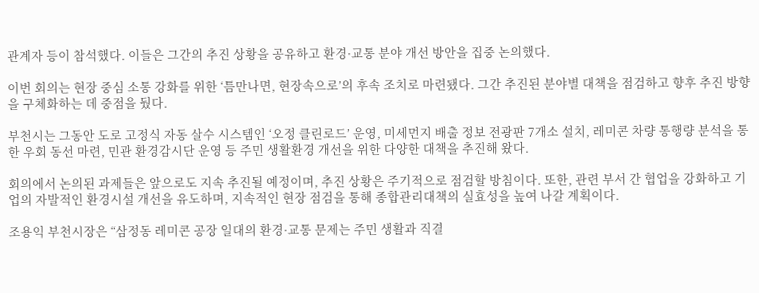관계자 등이 참석했다. 이들은 그간의 추진 상황을 공유하고 환경·교통 분야 개선 방안을 집중 논의했다.

이번 회의는 현장 중심 소통 강화를 위한 ‘틈만나면, 현장속으로’의 후속 조치로 마련됐다. 그간 추진된 분야별 대책을 점검하고 향후 추진 방향을 구체화하는 데 중점을 뒀다.

부천시는 그동안 도로 고정식 자동 살수 시스템인 ‘오정 클린로드’ 운영, 미세먼지 배출 정보 전광판 7개소 설치, 레미콘 차량 통행량 분석을 통한 우회 동선 마련, 민관 환경감시단 운영 등 주민 생활환경 개선을 위한 다양한 대책을 추진해 왔다.

회의에서 논의된 과제들은 앞으로도 지속 추진될 예정이며, 추진 상황은 주기적으로 점검할 방침이다. 또한, 관련 부서 간 협업을 강화하고 기업의 자발적인 환경시설 개선을 유도하며, 지속적인 현장 점검을 통해 종합관리대책의 실효성을 높여 나갈 계획이다.

조용익 부천시장은 “삼정동 레미콘 공장 일대의 환경·교통 문제는 주민 생활과 직결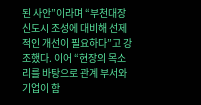된 사안”이라며 “부천대장 신도시 조성에 대비해 선제적인 개선이 필요하다”고 강조했다. 이어 “현장의 목소리를 바탕으로 관계 부서와 기업이 함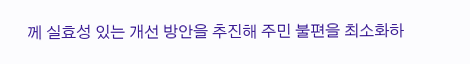께 실효성 있는 개선 방안을 추진해 주민 불편을 최소화하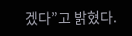겠다”고 밝혔다.